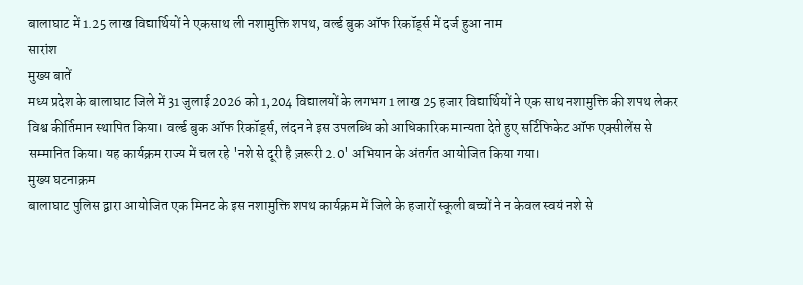बालाघाट में 1.25 लाख विद्यार्थियों ने एकसाथ ली नशामुक्ति शपथ, वर्ल्ड बुक ऑफ रिकॉर्ड्स में दर्ज हुआ नाम
सारांश
मुख्य बातें
मध्य प्रदेश के बालाघाट जिले में 31 जुलाई 2026 को 1,204 विद्यालयों के लगभग 1 लाख 25 हजार विद्यार्थियों ने एक साथ नशामुक्ति की शपथ लेकर विश्व कीर्तिमान स्थापित किया। वर्ल्ड बुक ऑफ रिकॉर्ड्स, लंदन ने इस उपलब्धि को आधिकारिक मान्यता देते हुए सर्टिफिकेट ऑफ एक्सीलेंस से सम्मानित किया। यह कार्यक्रम राज्य में चल रहे 'नशे से दूरी है ज़रूरी 2.0' अभियान के अंतर्गत आयोजित किया गया।
मुख्य घटनाक्रम
बालाघाट पुलिस द्वारा आयोजित एक मिनट के इस नशामुक्ति शपथ कार्यक्रम में जिले के हजारों स्कूली बच्चों ने न केवल स्वयं नशे से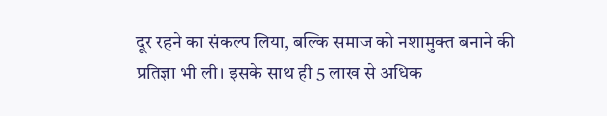दूर रहने का संकल्प लिया, बल्कि समाज को नशामुक्त बनाने की प्रतिज्ञा भी ली। इसके साथ ही 5 लाख से अधिक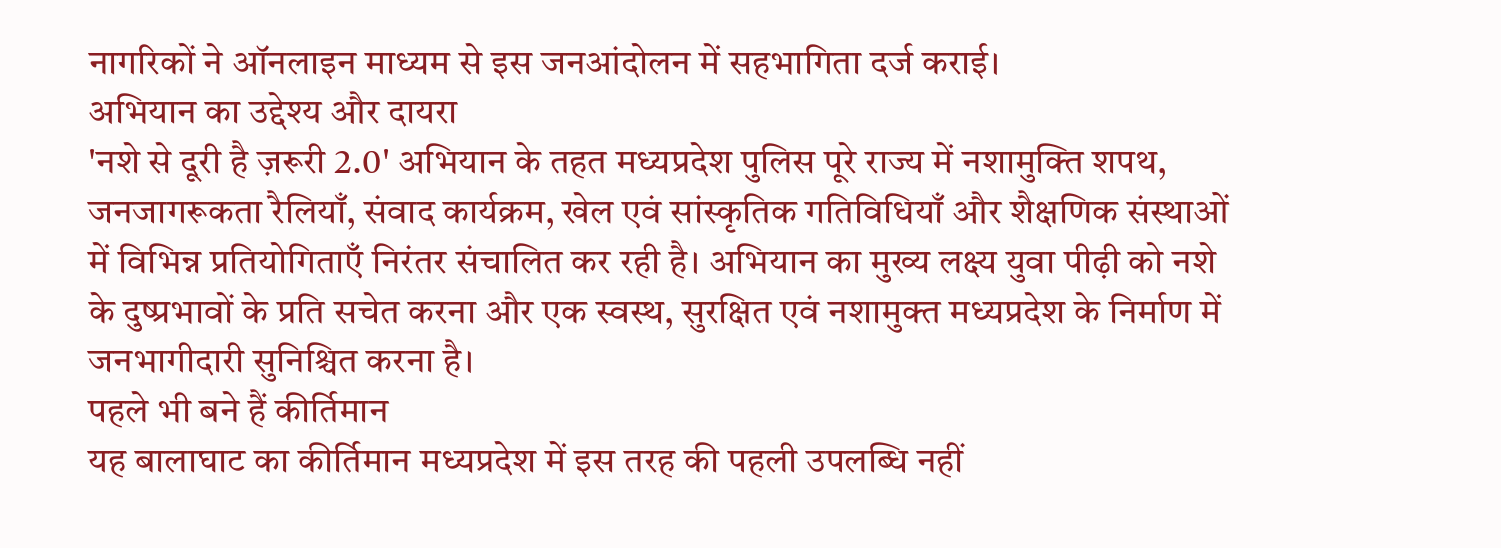नागरिकों ने ऑनलाइन माध्यम से इस जनआंदोलन में सहभागिता दर्ज कराई।
अभियान का उद्देश्य और दायरा
'नशे से दूरी है ज़रूरी 2.0' अभियान के तहत मध्यप्रदेश पुलिस पूरे राज्य में नशामुक्ति शपथ, जनजागरूकता रैलियाँ, संवाद कार्यक्रम, खेल एवं सांस्कृतिक गतिविधियाँ और शैक्षणिक संस्थाओं में विभिन्न प्रतियोगिताएँ निरंतर संचालित कर रही है। अभियान का मुख्य लक्ष्य युवा पीढ़ी को नशे के दुष्प्रभावों के प्रति सचेत करना और एक स्वस्थ, सुरक्षित एवं नशामुक्त मध्यप्रदेश के निर्माण में जनभागीदारी सुनिश्चित करना है।
पहले भी बने हैं कीर्तिमान
यह बालाघाट का कीर्तिमान मध्यप्रदेश में इस तरह की पहली उपलब्धि नहीं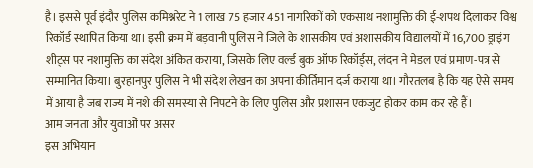है। इससे पूर्व इंदौर पुलिस कमिश्नरेट ने 1 लाख 75 हजार 451 नागरिकों को एकसाथ नशामुक्ति की ई-शपथ दिलाकर विश्व रिकॉर्ड स्थापित किया था। इसी क्रम में बड़वानी पुलिस ने जिले के शासकीय एवं अशासकीय विद्यालयों में 16,700 ड्राइंग शीट्स पर नशामुक्ति का संदेश अंकित कराया, जिसके लिए वर्ल्ड बुक ऑफ रिकॉर्ड्स, लंदन ने मेडल एवं प्रमाण-पत्र से सम्मानित किया। बुरहानपुर पुलिस ने भी संदेश लेखन का अपना कीर्तिमान दर्ज कराया था। गौरतलब है कि यह ऐसे समय में आया है जब राज्य में नशे की समस्या से निपटने के लिए पुलिस और प्रशासन एकजुट होकर काम कर रहे हैं।
आम जनता और युवाओं पर असर
इस अभियान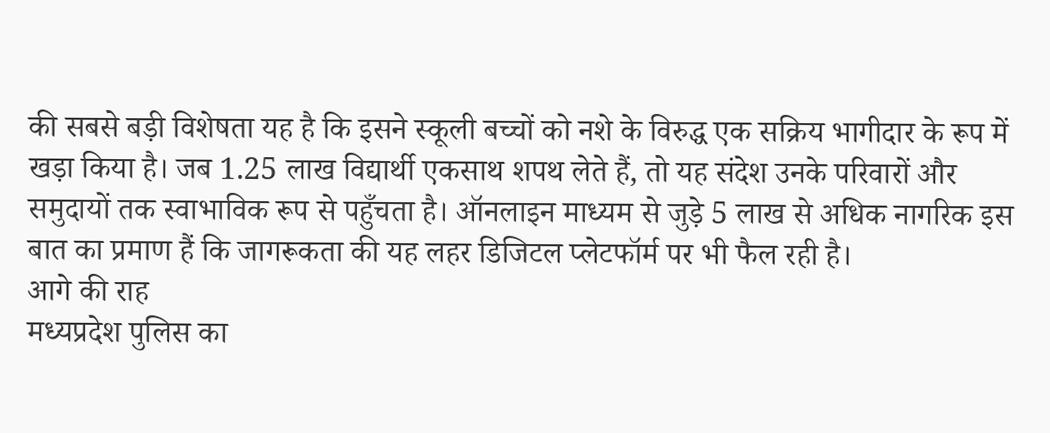की सबसे बड़ी विशेषता यह है कि इसने स्कूली बच्चों को नशे के विरुद्ध एक सक्रिय भागीदार के रूप में खड़ा किया है। जब 1.25 लाख विद्यार्थी एकसाथ शपथ लेते हैं, तो यह संदेश उनके परिवारों और समुदायों तक स्वाभाविक रूप से पहुँचता है। ऑनलाइन माध्यम से जुड़े 5 लाख से अधिक नागरिक इस बात का प्रमाण हैं कि जागरूकता की यह लहर डिजिटल प्लेटफॉर्म पर भी फैल रही है।
आगे की राह
मध्यप्रदेश पुलिस का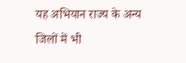यह अभियान राज्य के अन्य जिलों में भी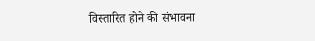विस्तारित होने की संभावना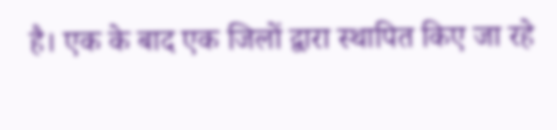है। एक के बाद एक जिलों द्वारा स्थापित किए जा रहे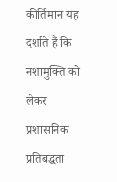कीर्तिमान यह दर्शाते हैं कि नशामुक्ति को लेकर प्रशासनिक प्रतिबद्धता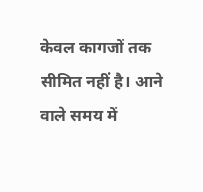केवल कागजों तक सीमित नहीं है। आने वाले समय में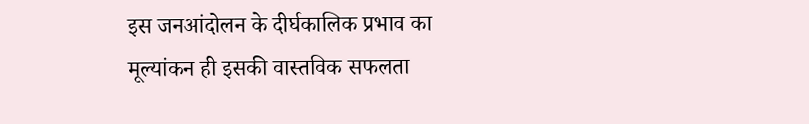इस जनआंदोलन के दीर्घकालिक प्रभाव का मूल्यांकन ही इसकी वास्तविक सफलता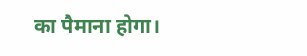का पैमाना होगा।